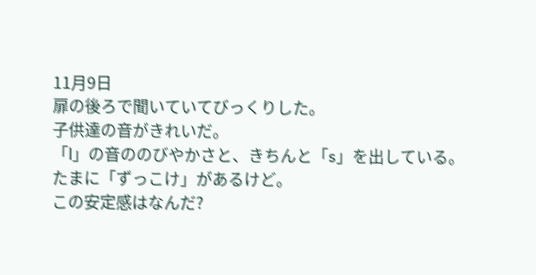11月9日
扉の後ろで聞いていてびっくりした。
子供達の音がきれいだ。
「l」の音ののびやかさと、きちんと「s」を出している。
たまに「ずっこけ」があるけど。
この安定感はなんだ?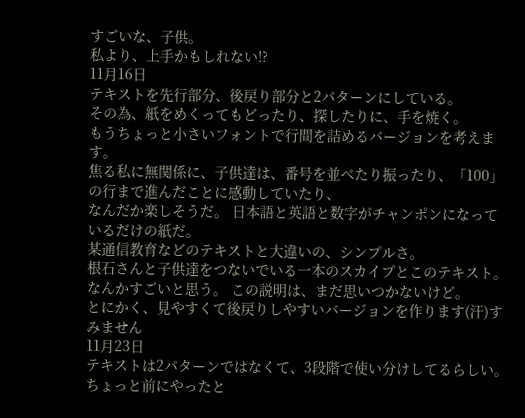すごいな、子供。
私より、上手かもしれない!?
11月16日
テキストを先行部分、後戻り部分と2パターンにしている。
その為、紙をめくってもどったり、探したりに、手を焼く。
もうちょっと小さいフォントで行間を詰めるバージョンを考えます。
焦る私に無関係に、子供達は、番号を並べたり振ったり、「100」の行まで進んだことに感動していたり、
なんだか楽しそうだ。 日本語と英語と数字がチャンポンになっているだけの紙だ。
某通信教育などのテキストと大違いの、シンプルさ。
根石さんと子供達をつないでいる一本のスカイプとこのテキスト。
なんかすごいと思う。 この説明は、まだ思いつかないけど。
とにかく、見やすくて後戻りしやすいバージョンを作ります(汗)すみません
11月23日
テキストは2パターンではなくて、3段階で使い分けしてるらしい。
ちょっと前にやったと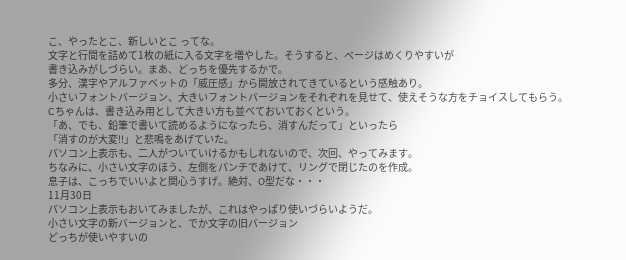こ、やったとこ、新しいとこ ってな。
文字と行間を詰めて1枚の紙に入る文字を増やした。そうすると、ページはめくりやすいが
書き込みがしづらい。まあ、どっちを優先するかで。
多分、漢字やアルファベットの「威圧感」から開放されてきているという感触あり。
小さいフォントバージョン、大きいフォントバージョンをそれぞれを見せて、使えそうな方をチョイスしてもらう。
Cちゃんは、書き込み用として大きい方も並べておいておくという。
「あ、でも、鉛筆で書いて読めるようになったら、消すんだって」といったら
「消すのが大変!!」と悲鳴をあげていた。
パソコン上表示も、二人がついていけるかもしれないので、次回、やってみます。
ちなみに、小さい文字のほう、左側をパンチであけて、リングで閉じたのを作成。
息子は、こっちでいいよと関心うすげ。絶対、O型だな・・・
11月30日
パソコン上表示もおいてみましたが、これはやっぱり使いづらいようだ。
小さい文字の新バージョンと、でか文字の旧バージョン
どっちが使いやすいの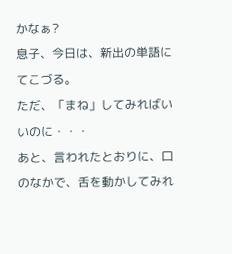かなぁ?
息子、今日は、新出の単語にてこづる。
ただ、「まね」してみればいいのに・・・
あと、言われたとおりに、口のなかで、舌を動かしてみれ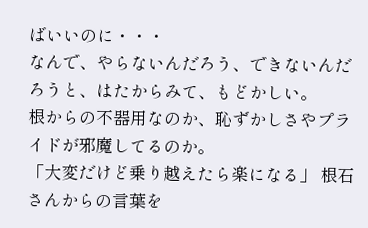ばいいのに・・・
なんで、やらないんだろう、できないんだろうと、はたからみて、もどかしい。
根からの不器用なのか、恥ずかしさやプライドが邪魔してるのか。
「大変だけど乗り越えたら楽になる」 根石さんからの言葉を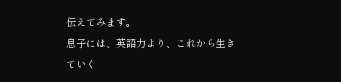伝えてみます。
息子には、英語力より、これから生きていく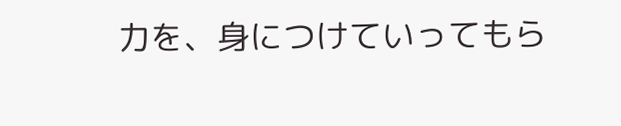力を、身につけていってもら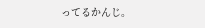ってるかんじ。